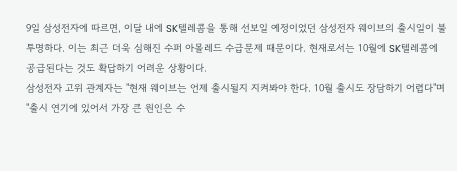9일 삼성전자에 따르면, 이달 내에 SK텔레콤을 통해 선보일 예정이었던 삼성전자 웨이브의 출시일이 불투명하다. 이는 최근 더욱 심해진 수퍼 아몰레드 수급문제 때문이다. 현재로서는 10월에 SK텔레콤에 공급된다는 것도 확답하기 어려운 상황이다.
삼성전자 고위 관계자는 "현재 웨이브는 언제 출시될지 지켜봐야 한다. 10월 출시도 장담하기 어렵다"며 "출시 연기에 있어서 가장 큰 원인은 수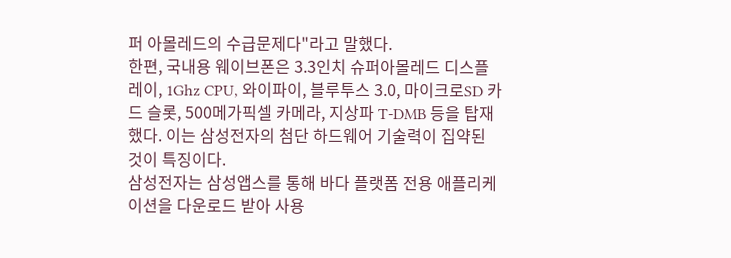퍼 아몰레드의 수급문제다"라고 말했다.
한편, 국내용 웨이브폰은 3.3인치 슈퍼아몰레드 디스플레이, 1Ghz CPU, 와이파이, 블루투스 3.0, 마이크로SD 카드 슬롯, 500메가픽셀 카메라, 지상파 T-DMB 등을 탑재했다. 이는 삼성전자의 첨단 하드웨어 기술력이 집약된 것이 특징이다.
삼성전자는 삼성앱스를 통해 바다 플랫폼 전용 애플리케이션을 다운로드 받아 사용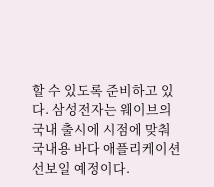할 수 있도록 준비하고 있다. 삼성전자는 웨이브의 국내 출시에 시점에 맞춰 국내용 바다 애플리케이션 선보일 예정이다.